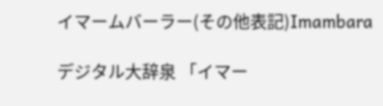イマームバーラー(その他表記)Imambara

デジタル大辞泉 「イマー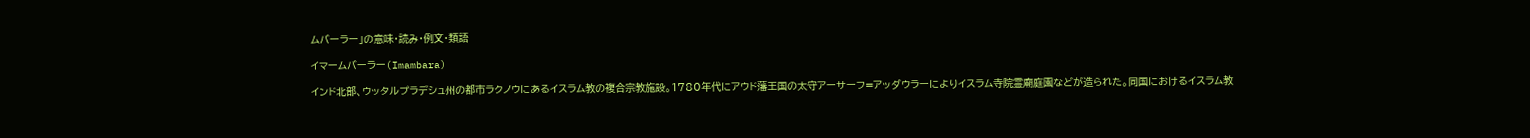ムバーラー」の意味・読み・例文・類語

イマームバーラー(Imambara)

インド北部、ウッタルプラデシュ州の都市ラクノウにあるイスラム教の複合宗教施設。1780年代にアウド藩王国の太守アーサーフ=アッダウラーによりイスラム寺院霊廟庭園などが造られた。同国におけるイスラム教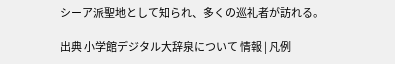シーア派聖地として知られ、多くの巡礼者が訪れる。

出典 小学館デジタル大辞泉について 情報 | 凡例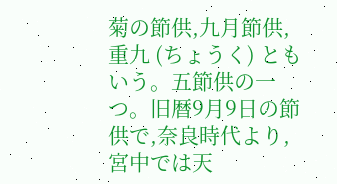菊の節供,九月節供,重九 (ちょうく) ともいう。五節供の一つ。旧暦9月9日の節供で,奈良時代より,宮中では天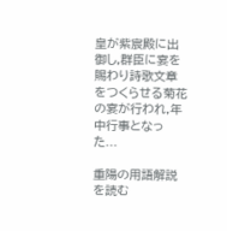皇が紫宸殿に出御し,群臣に宴を賜わり詩歌文章をつくらせる菊花の宴が行われ,年中行事となった...

重陽の用語解説を読む